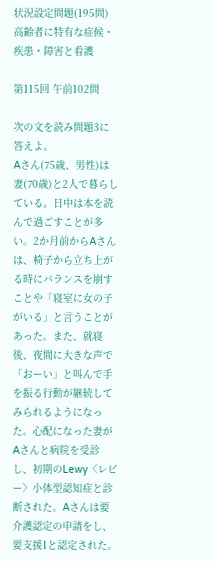状況設定問題(195問) 高齢者に特有な症候・疾患・障害と看護

第115回 午前102問

次の文を読み問題3に答えよ。
Aさん(75歳、男性)は妻(70歳)と2人で暮らしている。日中は本を読んで過ごすことが多い。2か月前からAさんは、椅子から立ち上がる時にバランスを崩すことや「寝室に女の子がいる」と言うことがあった。また、就寝後、夜間に大きな声で「おーい」と叫んで手を振る行動が継続してみられるようになった。心配になった妻がAさんと病院を受診し、初期のLewy〈レビー〉小体型認知症と診断された。Aさんは要介護認定の申請をし、要支援1と認定された。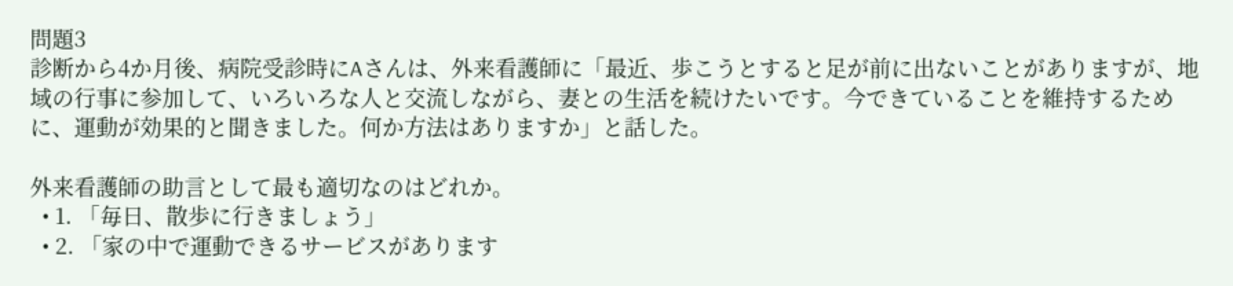問題3
診断から4か月後、病院受診時にAさんは、外来看護師に「最近、歩こうとすると足が前に出ないことがありますが、地域の行事に参加して、いろいろな人と交流しながら、妻との生活を続けたいです。今できていることを維持するために、運動が効果的と聞きました。何か方法はありますか」と話した。

外来看護師の助言として最も適切なのはどれか。
  • 1. 「毎日、散歩に行きましょう」
  • 2. 「家の中で運動できるサービスがあります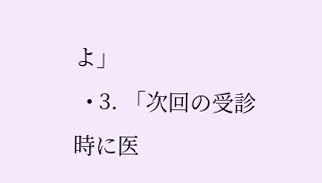よ」
  • 3. 「次回の受診時に医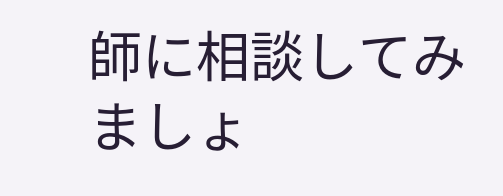師に相談してみましょ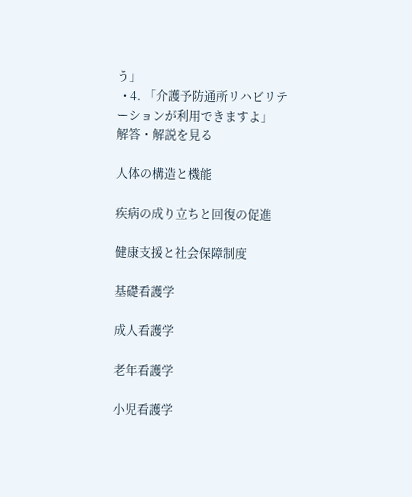う」
  • 4. 「介護予防通所リハビリテーションが利用できますよ」
解答・解説を見る

人体の構造と機能

疾病の成り立ちと回復の促進

健康支援と社会保障制度

基礎看護学

成人看護学

老年看護学

小児看護学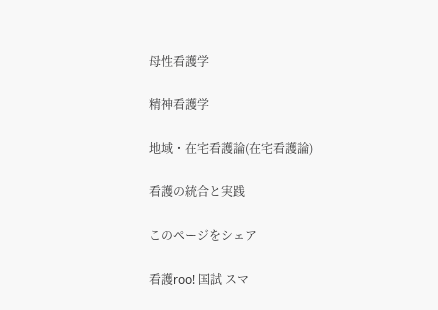母性看護学

精神看護学

地域・在宅看護論(在宅看護論)

看護の統合と実践

このページをシェア

看護roo! 国試 スマ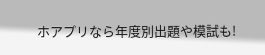ホアプリなら年度別出題や模試も!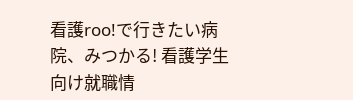看護roo!で行きたい病院、みつかる! 看護学生向け就職情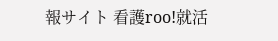報サイト 看護roo!就活